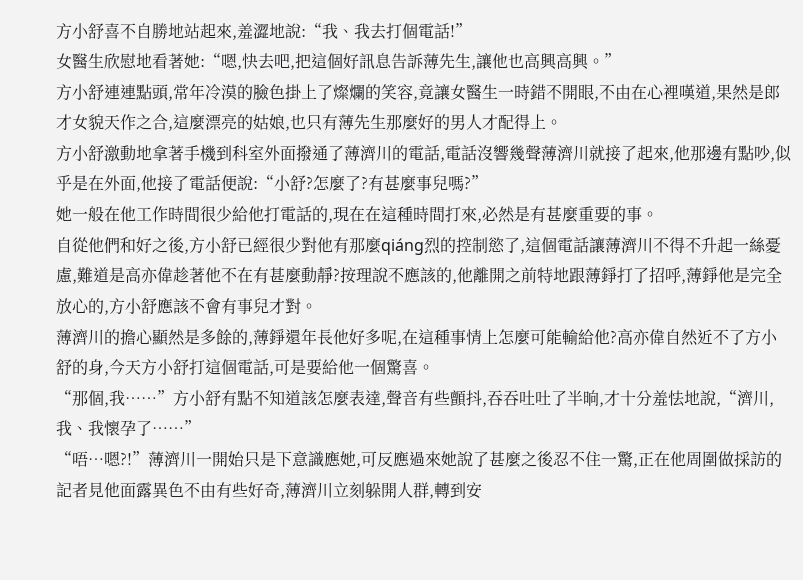方小舒喜不自勝地站起來,羞澀地說:“我、我去打個電話!”
女醫生欣慰地看著她:“嗯,快去吧,把這個好訊息告訴薄先生,讓他也高興高興。”
方小舒連連點頭,常年冷漠的臉色掛上了燦爛的笑容,竟讓女醫生一時錯不開眼,不由在心裡嘆道,果然是郎才女貌天作之合,這麼漂亮的姑娘,也只有薄先生那麼好的男人才配得上。
方小舒激動地拿著手機到科室外面撥通了薄濟川的電話,電話沒響幾聲薄濟川就接了起來,他那邊有點吵,似乎是在外面,他接了電話便說:“小舒?怎麼了?有甚麼事兒嗎?”
她一般在他工作時間很少給他打電話的,現在在這種時間打來,必然是有甚麼重要的事。
自從他們和好之後,方小舒已經很少對他有那麼qiáng烈的控制慾了,這個電話讓薄濟川不得不升起一絲憂慮,難道是高亦偉趁著他不在有甚麼動靜?按理說不應該的,他離開之前特地跟薄錚打了招呼,薄錚他是完全放心的,方小舒應該不會有事兒才對。
薄濟川的擔心顯然是多餘的,薄錚還年長他好多呢,在這種事情上怎麼可能輸給他?高亦偉自然近不了方小舒的身,今天方小舒打這個電話,可是要給他一個驚喜。
“那個,我……”方小舒有點不知道該怎麼表達,聲音有些顫抖,吞吞吐吐了半晌,才十分羞怯地說,“濟川,我、我懷孕了……”
“唔…嗯?!”薄濟川一開始只是下意識應她,可反應過來她說了甚麼之後忍不住一驚,正在他周圍做採訪的記者見他面露異色不由有些好奇,薄濟川立刻躲開人群,轉到安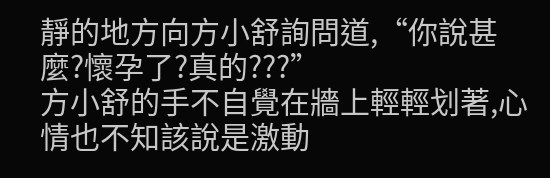靜的地方向方小舒詢問道,“你說甚麼?懷孕了?真的???”
方小舒的手不自覺在牆上輕輕划著,心情也不知該說是激動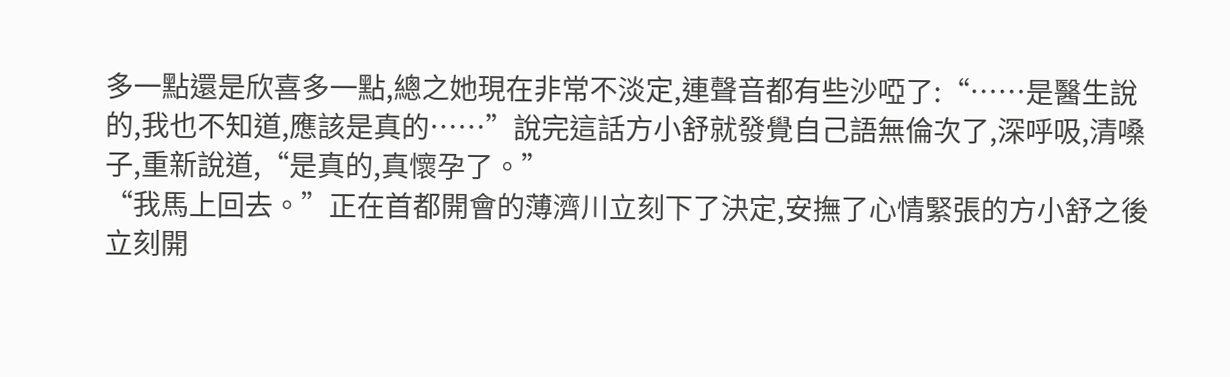多一點還是欣喜多一點,總之她現在非常不淡定,連聲音都有些沙啞了:“……是醫生說的,我也不知道,應該是真的……”說完這話方小舒就發覺自己語無倫次了,深呼吸,清嗓子,重新說道,“是真的,真懷孕了。”
“我馬上回去。”正在首都開會的薄濟川立刻下了決定,安撫了心情緊張的方小舒之後立刻開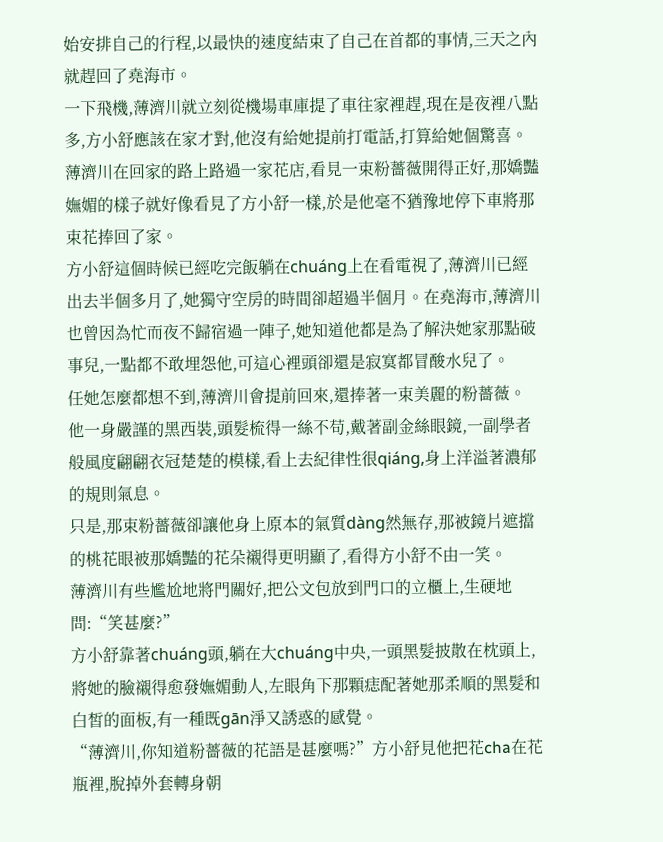始安排自己的行程,以最快的速度結束了自己在首都的事情,三天之內就趕回了堯海市。
一下飛機,薄濟川就立刻從機場車庫提了車往家裡趕,現在是夜裡八點多,方小舒應該在家才對,他沒有給她提前打電話,打算給她個驚喜。
薄濟川在回家的路上路過一家花店,看見一束粉薔薇開得正好,那嬌豔嫵媚的樣子就好像看見了方小舒一樣,於是他毫不猶豫地停下車將那束花捧回了家。
方小舒這個時候已經吃完飯躺在chuáng上在看電視了,薄濟川已經出去半個多月了,她獨守空房的時間卻超過半個月。在堯海市,薄濟川也曾因為忙而夜不歸宿過一陣子,她知道他都是為了解決她家那點破事兒,一點都不敢埋怨他,可這心裡頭卻還是寂寞都冒酸水兒了。
任她怎麼都想不到,薄濟川會提前回來,還捧著一束美麗的粉薔薇。
他一身嚴謹的黑西裝,頭髮梳得一絲不苟,戴著副金絲眼鏡,一副學者般風度翩翩衣冠楚楚的模樣,看上去紀律性很qiáng,身上洋溢著濃郁的規則氣息。
只是,那束粉薔薇卻讓他身上原本的氣質dàng然無存,那被鏡片遮擋的桃花眼被那嬌豔的花朵襯得更明顯了,看得方小舒不由一笑。
薄濟川有些尷尬地將門關好,把公文包放到門口的立櫃上,生硬地問:“笑甚麼?”
方小舒靠著chuáng頭,躺在大chuáng中央,一頭黑髮披散在枕頭上,將她的臉襯得愈發嫵媚動人,左眼角下那顆痣配著她那柔順的黑髮和白皙的面板,有一種既gān淨又誘惑的感覺。
“薄濟川,你知道粉薔薇的花語是甚麼嗎?”方小舒見他把花cha在花瓶裡,脫掉外套轉身朝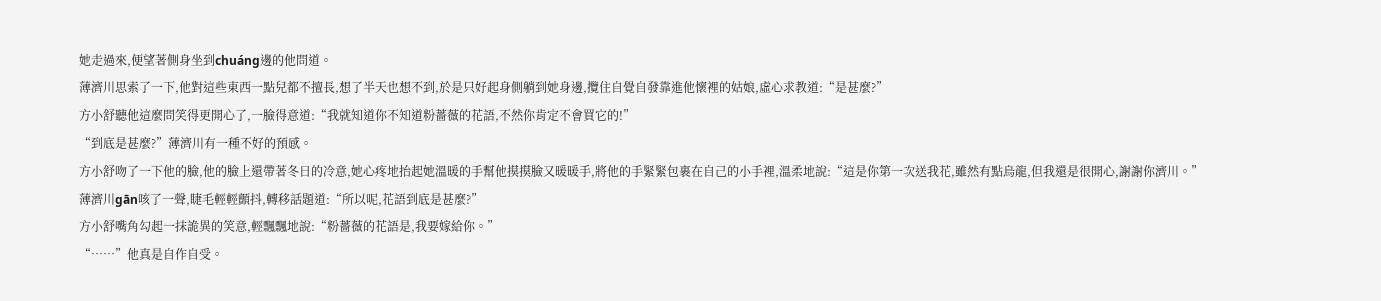她走過來,便望著側身坐到chuáng邊的他問道。
薄濟川思索了一下,他對這些東西一點兒都不擅長,想了半天也想不到,於是只好起身側躺到她身邊,攬住自覺自發靠進他懷裡的姑娘,虛心求教道:“是甚麼?”
方小舒聽他這麼問笑得更開心了,一臉得意道:“我就知道你不知道粉薔薇的花語,不然你肯定不會買它的!”
“到底是甚麼?”薄濟川有一種不好的預感。
方小舒吻了一下他的臉,他的臉上還帶著冬日的冷意,她心疼地抬起她溫暖的手幫他摸摸臉又暖暖手,將他的手緊緊包裹在自己的小手裡,溫柔地說:“這是你第一次送我花,雖然有點烏龍,但我還是很開心,謝謝你濟川。”
薄濟川gān咳了一聲,睫毛輕輕顫抖,轉移話題道:“所以呢,花語到底是甚麼?”
方小舒嘴角勾起一抹詭異的笑意,輕飄飄地說:“粉薔薇的花語是,我要嫁給你。”
“……”他真是自作自受。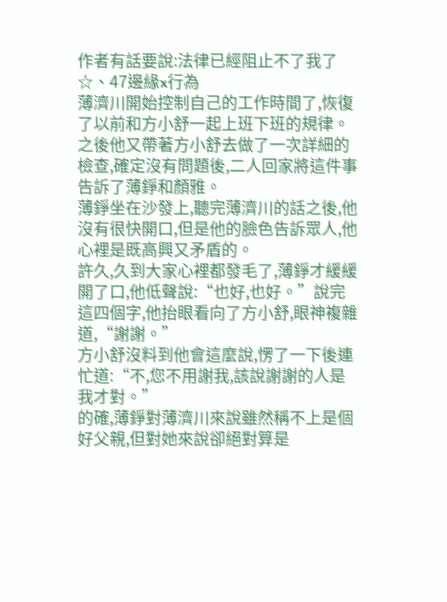作者有話要說:法律已經阻止不了我了
☆、47邊緣x行為
薄濟川開始控制自己的工作時間了,恢復了以前和方小舒一起上班下班的規律。之後他又帶著方小舒去做了一次詳細的檢查,確定沒有問題後,二人回家將這件事告訴了薄錚和顏雅。
薄錚坐在沙發上,聽完薄濟川的話之後,他沒有很快開口,但是他的臉色告訴眾人,他心裡是既高興又矛盾的。
許久,久到大家心裡都發毛了,薄錚才緩緩開了口,他低聲說:“也好,也好。”說完這四個字,他抬眼看向了方小舒,眼神複雜道,“謝謝。”
方小舒沒料到他會這麼說,愣了一下後連忙道:“不,您不用謝我,該說謝謝的人是我才對。”
的確,薄錚對薄濟川來說雖然稱不上是個好父親,但對她來說卻絕對算是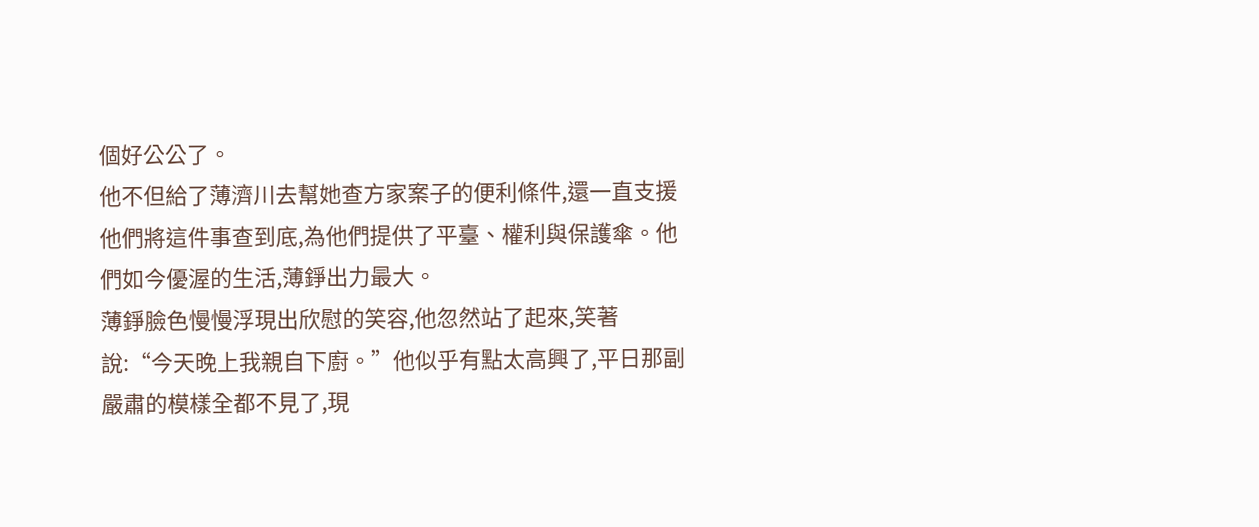個好公公了。
他不但給了薄濟川去幫她查方家案子的便利條件,還一直支援他們將這件事查到底,為他們提供了平臺、權利與保護傘。他們如今優渥的生活,薄錚出力最大。
薄錚臉色慢慢浮現出欣慰的笑容,他忽然站了起來,笑著說:“今天晚上我親自下廚。”他似乎有點太高興了,平日那副嚴肅的模樣全都不見了,現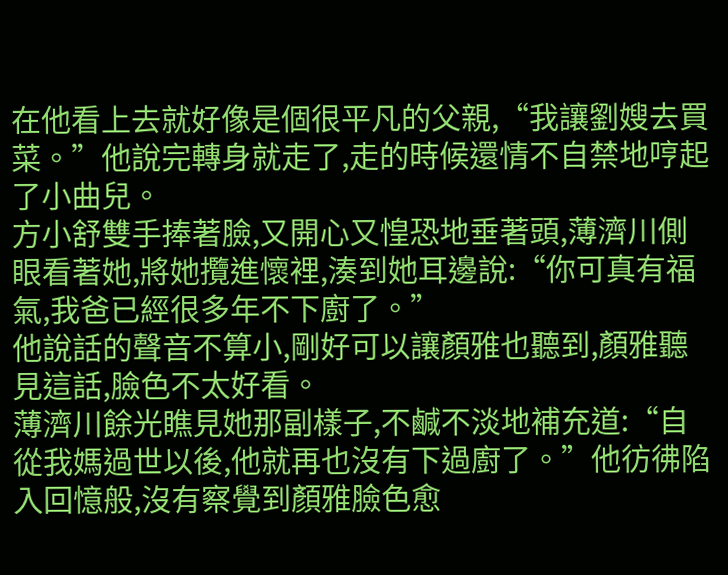在他看上去就好像是個很平凡的父親,“我讓劉嫂去買菜。”他說完轉身就走了,走的時候還情不自禁地哼起了小曲兒。
方小舒雙手捧著臉,又開心又惶恐地垂著頭,薄濟川側眼看著她,將她攬進懷裡,湊到她耳邊說:“你可真有福氣,我爸已經很多年不下廚了。”
他說話的聲音不算小,剛好可以讓顏雅也聽到,顏雅聽見這話,臉色不太好看。
薄濟川餘光瞧見她那副樣子,不鹹不淡地補充道:“自從我媽過世以後,他就再也沒有下過廚了。”他彷彿陷入回憶般,沒有察覺到顏雅臉色愈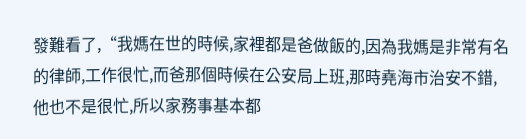發難看了,“我媽在世的時候,家裡都是爸做飯的,因為我媽是非常有名的律師,工作很忙,而爸那個時候在公安局上班,那時堯海市治安不錯,他也不是很忙,所以家務事基本都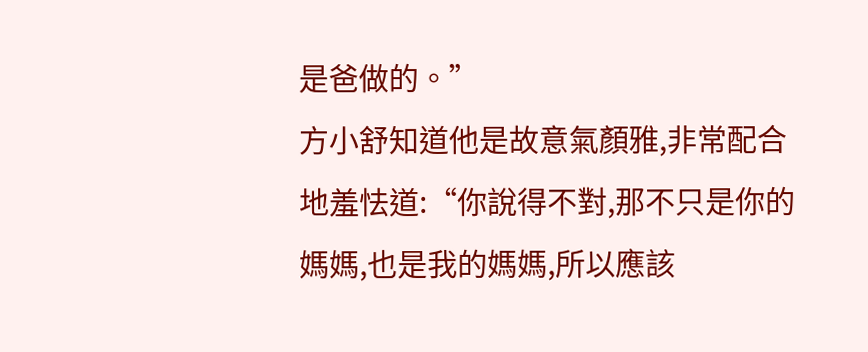是爸做的。”
方小舒知道他是故意氣顏雅,非常配合地羞怯道:“你說得不對,那不只是你的媽媽,也是我的媽媽,所以應該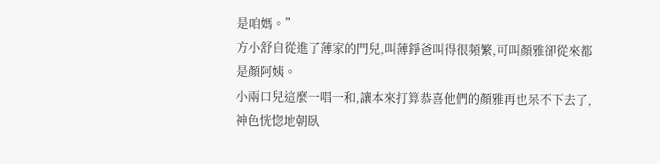是咱媽。”
方小舒自從進了薄家的門兒,叫薄錚爸叫得很頻繁,可叫顏雅卻從來都是顏阿姨。
小兩口兒這麼一唱一和,讓本來打算恭喜他們的顏雅再也呆不下去了,神色恍惚地朝臥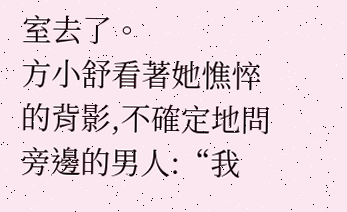室去了。
方小舒看著她憔悴的背影,不確定地問旁邊的男人:“我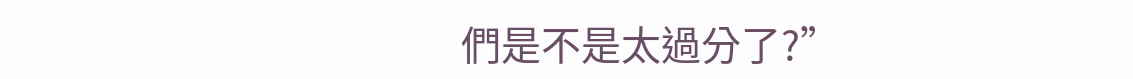們是不是太過分了?”